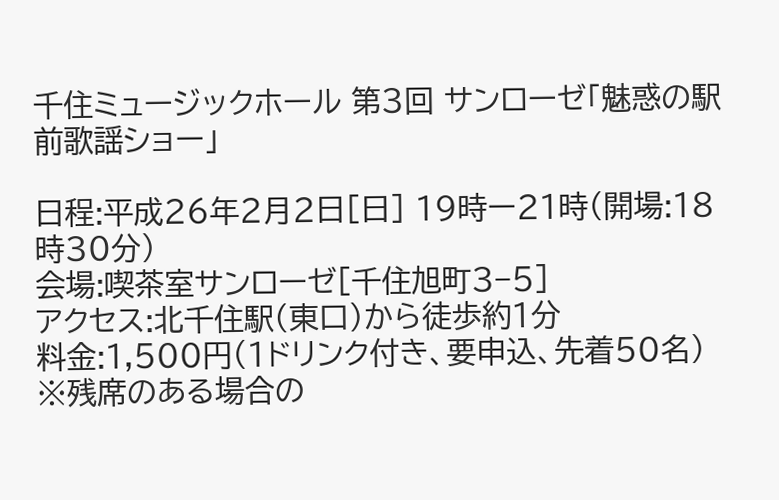千住ミュージックホール 第3回 サンローゼ「魅惑の駅前歌謡ショー」

日程:平成26年2月2日[日] 19時ー21時(開場:18時30分)
会場:喫茶室サンローゼ[千住旭町3−5]
アクセス:北千住駅(東口)から徒歩約1分
料金:1,500円(1ドリンク付き、要申込、先着50名)
※残席のある場合の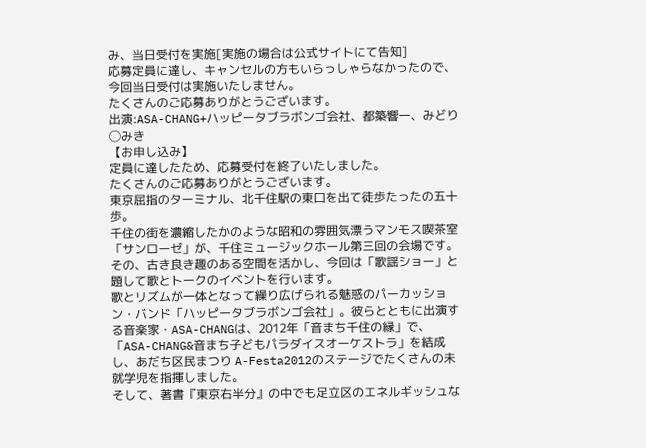み、当日受付を実施[実施の場合は公式サイトにて告知]
応募定員に達し、キャンセルの方もいらっしゃらなかったので、今回当日受付は実施いたしません。
たくさんのご応募ありがとうございます。
出演:ASA-CHANG+ハッピータブラボンゴ会社、都築響一、みどり◯みき
【お申し込み】
定員に達したため、応募受付を終了いたしました。
たくさんのご応募ありがとうございます。
東京屈指のターミナル、北千住駅の東口を出て徒歩たったの五十歩。
千住の街を濃縮したかのような昭和の雰囲気漂うマンモス喫茶室「サンローゼ」が、千住ミュージックホール第三回の会場です。
その、古き良き趣のある空間を活かし、今回は「歌謡ショー」と題して歌とトークのイベントを行います。
歌とリズムが一体となって繰り広げられる魅惑のパーカッション・バンド「ハッピータブラボンゴ会社」。彼らとともに出演する音楽家・ASA-CHANGは、2012年「音まち千住の縁」で、「ASA-CHANG&音まち子どもパラダイスオーケストラ」を結成し、あだち区民まつり A-Festa2012のステージでたくさんの未就学児を指揮しました。
そして、著書『東京右半分』の中でも足立区のエネルギッシュな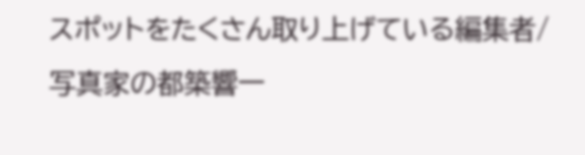スポットをたくさん取り上げている編集者/写真家の都築響一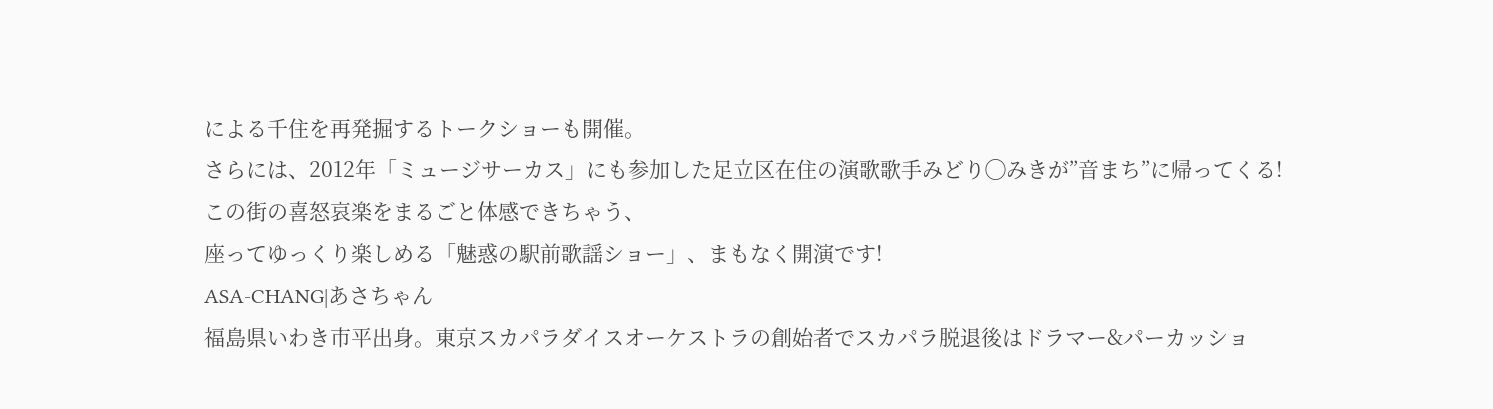による千住を再発掘するトークショーも開催。
さらには、2012年「ミュージサーカス」にも参加した足立区在住の演歌歌手みどり◯みきが”音まち”に帰ってくる!
この街の喜怒哀楽をまるごと体感できちゃう、
座ってゆっくり楽しめる「魅惑の駅前歌謡ショー」、まもなく開演です!
ASA-CHANG|あさちゃん
福島県いわき市平出身。東京スカパラダイスオーケストラの創始者でスカパラ脱退後はドラマー&パーカッショ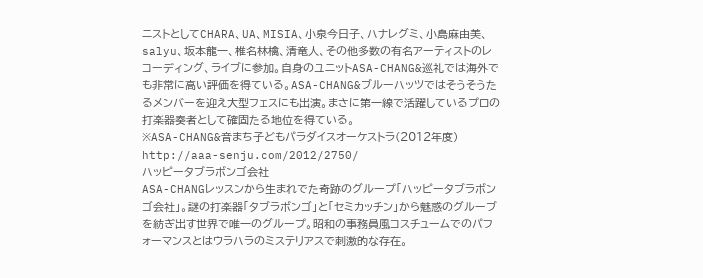ニストとしてCHARA、UA、MISIA、小泉今日子、ハナレグミ、小島麻由美、salyu、坂本龍一、椎名林檎、清竜人、その他多数の有名アーティストのレコーディング、ライブに参加。自身のユニットASA-CHANG&巡礼では海外でも非常に高い評価を得ている。ASA-CHANG&ブルーハッツではそうそうたるメンバーを迎え大型フェスにも出演。まさに第一線で活躍しているプロの打楽器奏者として確固たる地位を得ている。
※ASA-CHANG&音まち子どもパラダイスオーケストラ(2012年度)
http://aaa-senju.com/2012/2750/
ハッピータブラボンゴ会社
ASA-CHANGレッスンから生まれでた奇跡のグループ「ハッピータブラボンゴ会社」。謎の打楽器「タブラボンゴ」と「セミカッチン」から魅惑のグルーブを紡ぎ出す世界で唯一のグループ。昭和の事務員風コスチュームでのパフォーマンスとはウラハラのミステリアスで刺激的な存在。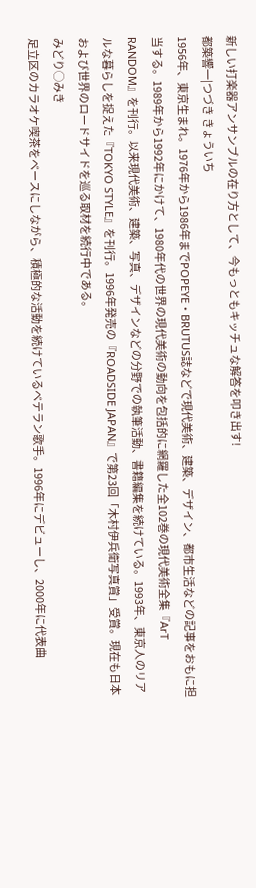新しい打楽器アンサンブルの在り方として、今もっともキッチュな解答を叩き出す!
都築響一|つづき きょういち
1956年、東京生まれ。1976年から1986年までPOPEYE・BRUTUS誌などで現代美術、建築、デザイン、都市生活などの記事をおもに担当する。1989年から1992年にかけて、1980年代の世界の現代美術の動向を包括的に網羅した全102巻の現代美術全集『ArT RANDOM』を刊行。以来現代美術、建築、写真、デザインなどの分野での執筆活動、書籍編集を続けている。1993年、東京人のリアルな暮らしを捉えた『TOKYO STYLE』を刊行。1996年発売の『ROADSIDE JAPAN』で第23回「木村伊兵衛写真賞」受賞。現在も日本および世界のロードサイドを巡る取材を続行中である。
みどり◯みき
足立区のカラオケ喫茶をベースにしながら、積極的な活動を続けているベテラン歌手。1996年にデビューし、2000年に代表曲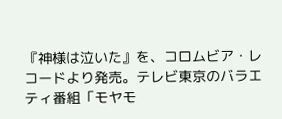『神様は泣いた』を、コロムビア・レコードより発売。テレビ東京のバラエティ番組「モヤモ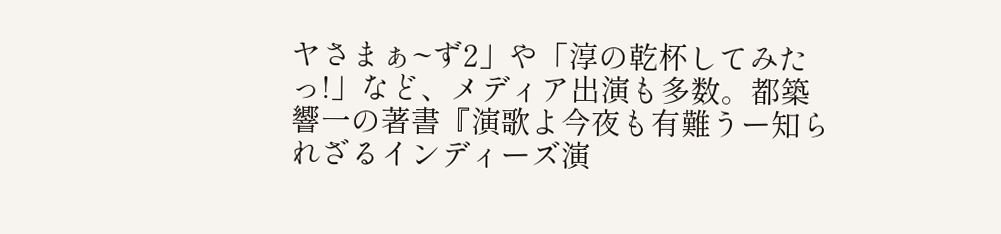ヤさまぁ~ず2」や「淳の乾杯してみたっ!」など、メディア出演も多数。都築響一の著書『演歌よ今夜も有難うー知られざるインディーズ演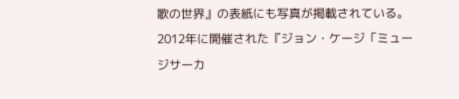歌の世界』の表紙にも写真が掲載されている。2012年に開催された『ジョン・ケージ「ミュージサーカ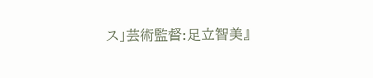ス」芸術監督:足立智美』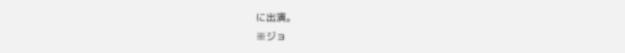に出演。
※ジョ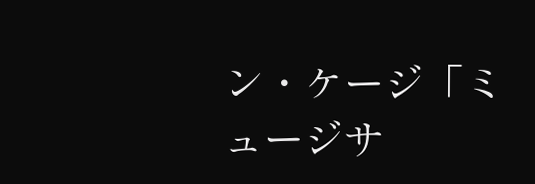ン・ケージ「ミュージサ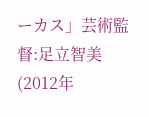ーカス」芸術監督:足立智美(2012年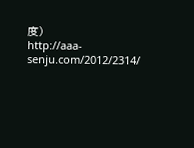度)
http://aaa-senju.com/2012/2314/